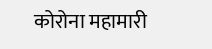कोरोना महामारी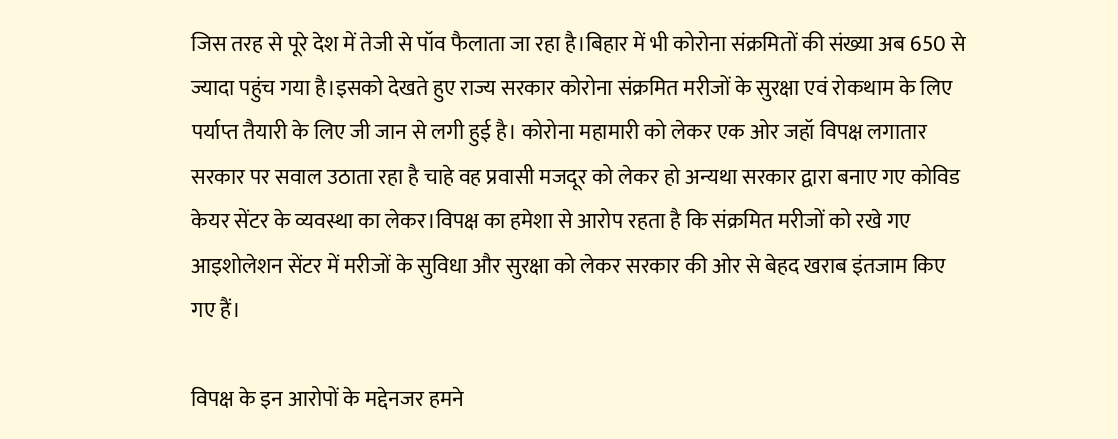जिस तरह से पूरे देश में तेजी से पॉव फैलाता जा रहा है।बिहार में भी कोरोना संक्रमितों की संख्या अब 650 से ज्यादा पहुंच गया है।इसको देखते हुए राज्य सरकार कोरोना संक्रमित मरीजों के सुरक्षा एवं रोकथाम के लिए पर्याप्त तैयारी के लिए जी जान से लगी हुई है। कोरोना महामारी को लेकर एक ओर जहॉ विपक्ष लगातार सरकार पर सवाल उठाता रहा है चाहे वह प्रवासी मजदूर को लेकर हो अन्यथा सरकार द्वारा बनाए गए कोविड केयर सेंटर के व्यवस्था का लेकर।विपक्ष का हमेशा से आरोप रहता है कि संक्रमित मरीजों को रखे गए आइशोलेशन सेंटर में मरीजों के सुविधा और सुरक्षा को लेकर सरकार की ओर से बेहद खराब इंतजाम किए गए हैं।

विपक्ष के इन आरोपों के मद्देनजर हमने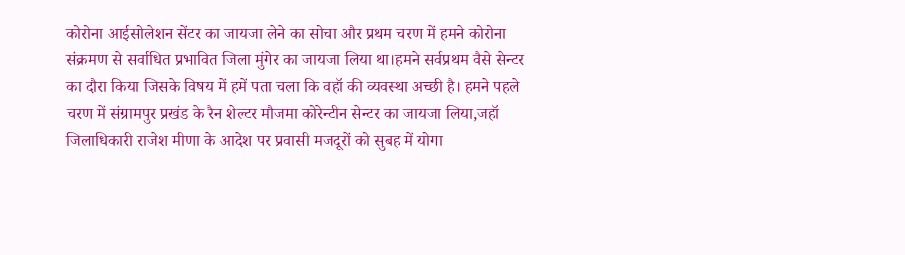कोरोना आईसोलेशन सेंटर का जायजा लेने का सोचा और प्रथम चरण में हमने कोरोना संक्रमण से सर्वाधित प्रभावित जिला मुंगेर का जायजा लिया था।हमने सर्वप्रथम वैसे सेन्टर का दौरा किया जिसके विषय में हमें पता चला कि वहॉ की व्यवस्था अच्छी है। हमने पहले चरण में संग्रामपुर प्रखंड के रैन शेल्टर मौजमा कोरेन्टीन सेन्टर का जायजा लिया,जहॉ जिलाधिकारी राजेश मीणा के आदेश पर प्रवासी मजदूरों को सुबह में योगा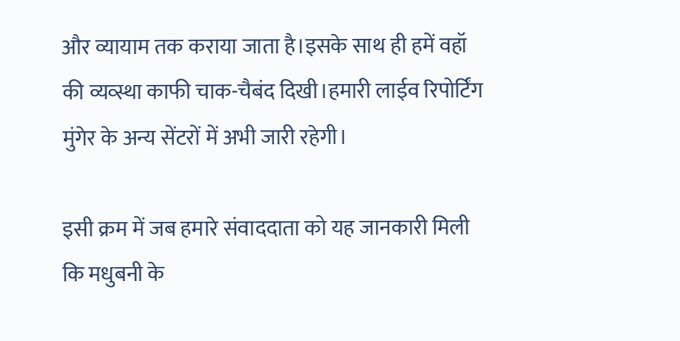और व्यायाम तक कराया जाता है।इसके साथ ही हमें वहॉ की व्यव्स्था काफी चाक-चैबंद दिखी।हमारी लाईव रिपोर्टिंग मुंगेर के अन्य सेंटरों में अभी जारी रहेगी।

इसी क्रम में जब हमारे संवाददाता को यह जानकारी मिली कि मधुबनी के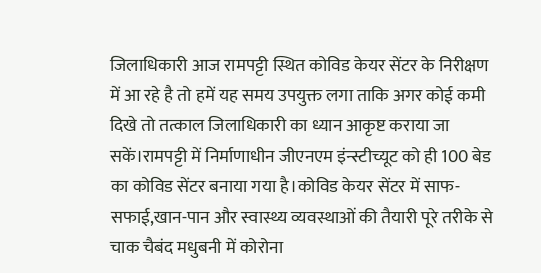जिलाधिकारी आज रामपट्टी स्थित कोविड केयर सेंटर के निरीक्षण में आ रहे है तो हमें यह समय उपयुक्त लगा ताकि अगर कोई कमी दिखे तो तत्काल जिलाधिकारी का ध्यान आकृष्ट कराया जा सकें।रामपट्टी में निर्माणाधीन जीएनएम इंन्स्टीच्यूट को ही 100 बेड का कोविड सेंटर बनाया गया है।कोविड केयर सेंटर में साफ-सफाई,खान-पान और स्वास्थ्य व्यवस्थाओं की तैयारी पूरे तरीके से चाक चैबंद मधुबनी में कोरोना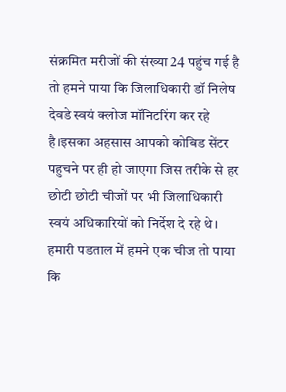संक्रमित मरीजों की संख्या 24 पहुंच गई है तो हमने पाया कि जिलाधिकारी डॉ निलेष देवडे स्वयं क्लोज मॉनिटरिंग कर रहे है।इसका अहसास आपको कोबिड सेंटर पहुचने पर ही हो जाएगा जिस तरीके से हर छोटी छोटी चीजों पर भी जिलाधिकारी स्वयं अधिकारियों को निर्देश दे रहे थे।
हमारी पडताल में हमने एक चीज तो पाया कि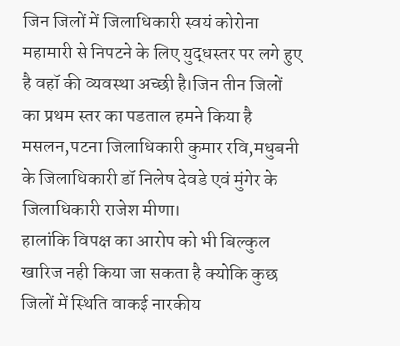जिन जिलों में जिलाधिकारी स्वयं कोरोना महामारी से निपटने के लिए युद्धस्तर पर लगे हुए है वहॉ की व्यवस्था अच्छी है।जिन तीन जिलों का प्रथम स्तर का पडताल हमने किया है मसलन,पटना जिलाधिकारी कुमार रवि,मधुबनी के जिलाधिकारी डॉ निलेष देवडे एवं मुंगेर के जिलाधिकारी राजेश मीणा।
हालांकि विपक्ष का आरोप को भी बिल्कुल खारिज नही किया जा सकता है क्योकि कुछ जिलों में स्थिति वाकई नारकीय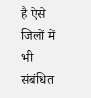है ऐसे जिलों में भी संबंधित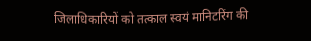जिलाधिकारियों को तत्काल स्वयं मानिटरिंग की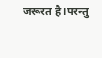जरूरत है।परन्तु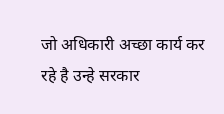जो अधिकारी अच्छा कार्य कर रहे है उन्हे सरकार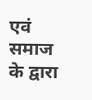एवं समाज के द्वारा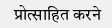प्रोत्साहित करने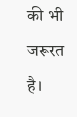की भी जरूरत है।